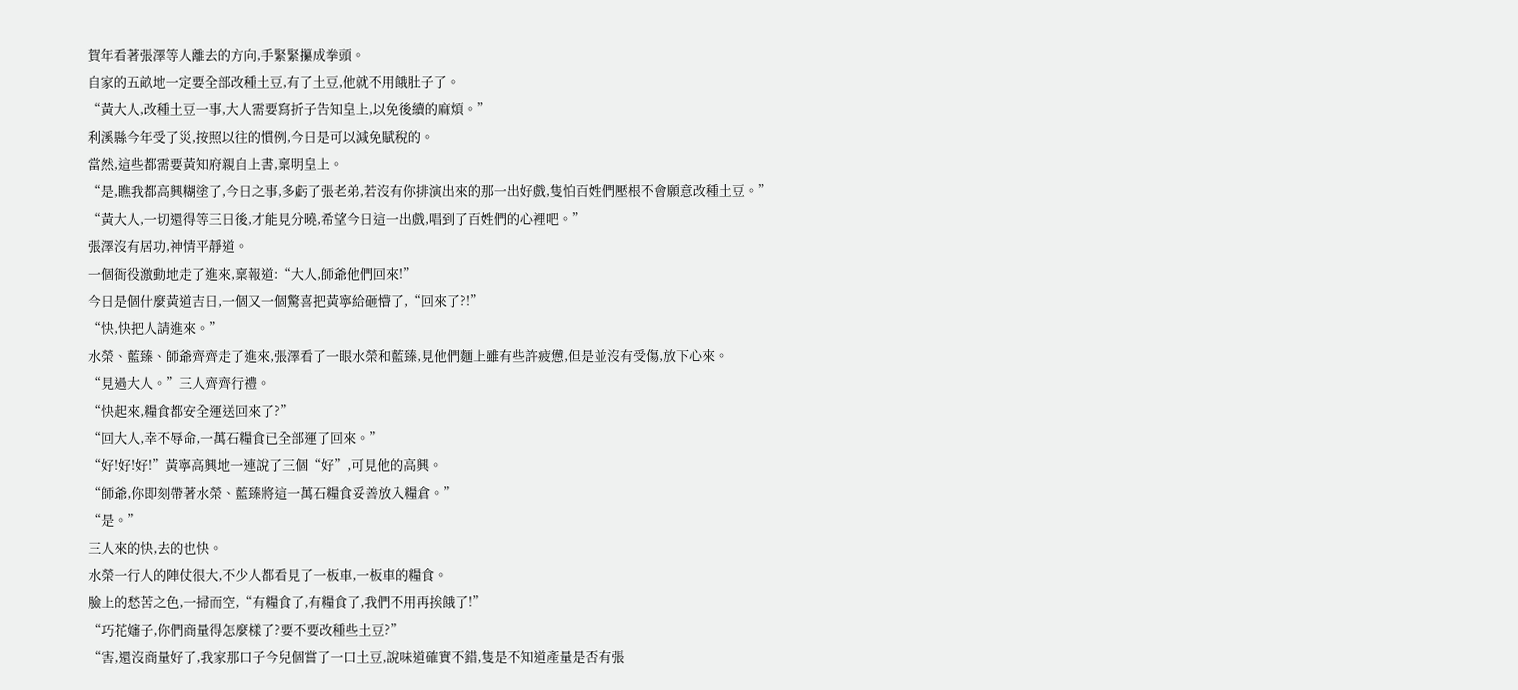賀年看著張澤等人離去的方向,手緊緊攥成拳頭。
自家的五畝地一定要全部改種土豆,有了土豆,他就不用餓肚子了。
“黃大人,改種土豆一事,大人需要寫折子告知皇上,以免後續的麻煩。”
利溪縣今年受了災,按照以往的慣例,今日是可以減免賦稅的。
當然,這些都需要黃知府親自上書,稟明皇上。
“是,瞧我都高興糊塗了,今日之事,多虧了張老弟,若沒有你排演出來的那一出好戲,隻怕百姓們壓根不會願意改種土豆。”
“黃大人,一切還得等三日後,才能見分曉,希望今日這一出戲,唱到了百姓們的心裡吧。”
張澤沒有居功,神情平靜道。
一個衙役激動地走了進來,稟報道:“大人,師爺他們回來!”
今日是個什麼黃道吉日,一個又一個驚喜把黃寧給砸懵了,“回來了?!”
“快,快把人請進來。”
水榮、藍臻、師爺齊齊走了進來,張澤看了一眼水榮和藍臻,見他們麵上雖有些許疲憊,但是並沒有受傷,放下心來。
“見過大人。”三人齊齊行禮。
“快起來,糧食都安全運送回來了?”
“回大人,幸不辱命,一萬石糧食已全部運了回來。”
“好!好!好!”黃寧高興地一連說了三個“好”,可見他的高興。
“師爺,你即刻帶著水榮、藍臻將這一萬石糧食妥善放入糧倉。”
“是。”
三人來的快,去的也快。
水榮一行人的陣仗很大,不少人都看見了一板車,一板車的糧食。
臉上的愁苦之色,一掃而空,“有糧食了,有糧食了,我們不用再挨餓了!”
“巧花嬸子,你們商量得怎麼樣了?要不要改種些土豆?”
“害,還沒商量好了,我家那口子今兒個嘗了一口土豆,說味道確實不錯,隻是不知道產量是否有張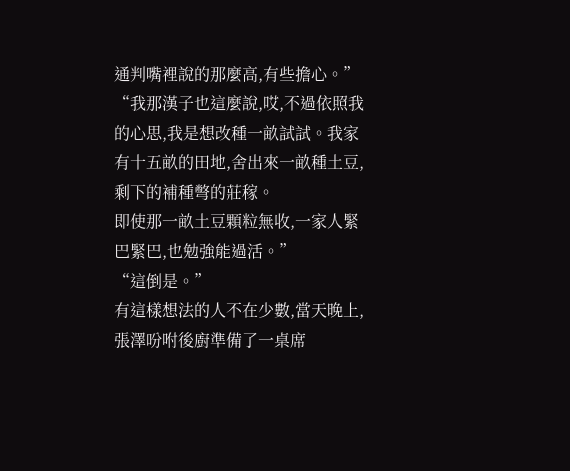通判嘴裡說的那麼高,有些擔心。”
“我那漢子也這麼說,哎,不過依照我的心思,我是想改種一畝試試。我家有十五畝的田地,舍出來一畝種土豆,剩下的補種彆的莊稼。
即使那一畝土豆顆粒無收,一家人緊巴緊巴,也勉強能過活。”
“這倒是。”
有這樣想法的人不在少數,當天晚上,張澤吩咐後廚準備了一桌席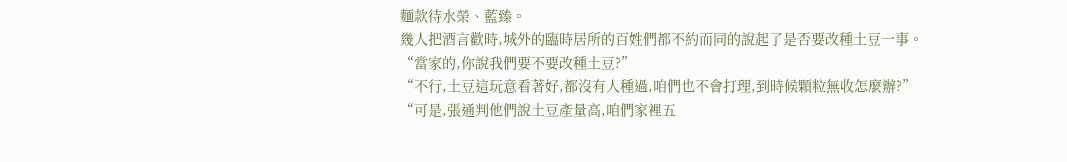麵款待水榮、藍臻。
幾人把酒言歡時,城外的臨時居所的百姓們都不約而同的說起了是否要改種土豆一事。
“當家的,你說我們要不要改種土豆?”
“不行,土豆這玩意看著好,都沒有人種過,咱們也不會打理,到時候顆粒無收怎麼辦?”
“可是,張通判他們說土豆產量高,咱們家裡五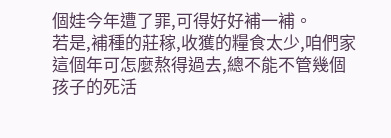個娃今年遭了罪,可得好好補一補。
若是,補種的莊稼,收獲的糧食太少,咱們家這個年可怎麼熬得過去,總不能不管幾個孩子的死活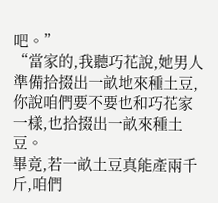吧。”
“當家的,我聽巧花說,她男人準備拾掇出一畝地來種土豆,你說咱們要不要也和巧花家一樣,也拾掇出一畝來種土豆。
畢竟,若一畝土豆真能產兩千斤,咱們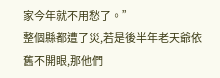家今年就不用愁了。”
整個縣都遭了災,若是後半年老天爺依舊不開眼,那他們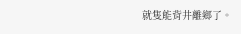就隻能背井離鄉了。